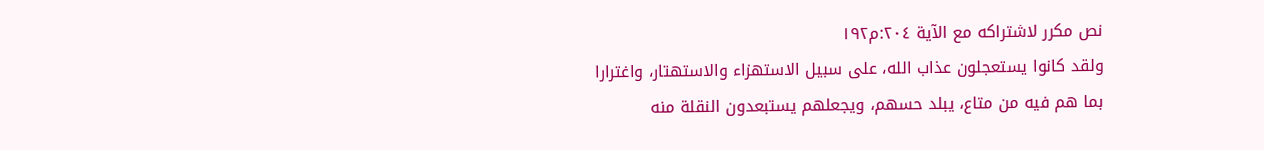نص مكرر لاشتراكه مع الآية ٢٠٤:م١٩٢
ولقد كانوا يستعجلون عذاب الله، على سبيل الاستهزاء والاستهتار، واغترارا بما هم فيه من متاع، يبلد حسهم، ويجعلهم يستبعدون النقلة منه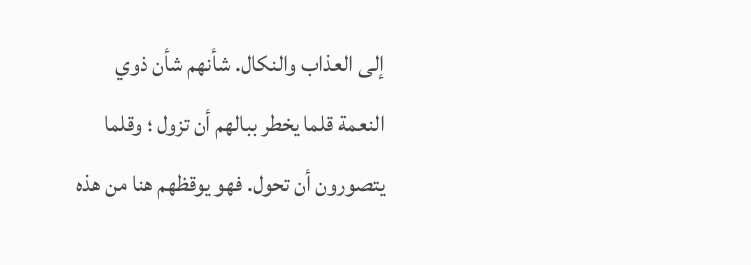إلى العذاب والنكال. شأنهم شأن ذوي النعمة قلما يخطر ببالهم أن تزول ؛ وقلما يتصورون أن تحول. فهو يوقظهم هنا من هذه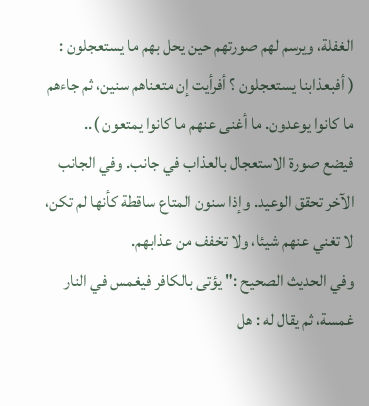الغفلة، ويرسم لهم صورتهم حين يحل بهم ما يستعجلون :
( أفبعذابنا يستعجلون ؟ أفرأيت إن متعناهم سنين، ثم جاءهم ما كانوا يوعدون. ما أغنى عنهم ما كانوا يمتعون )..
فيضع صورة الاستعجال بالعذاب في جانب. وفي الجانب الآخر تحقق الوعيد. وإذا سنون المتاع ساقطة كأنها لم تكن، لا تغني عنهم شيئا، ولا تخفف من عذابهم.
وفي الحديث الصحيح :" يؤتى بالكافر فيغمس في النار غمسة، ثم يقال له : هل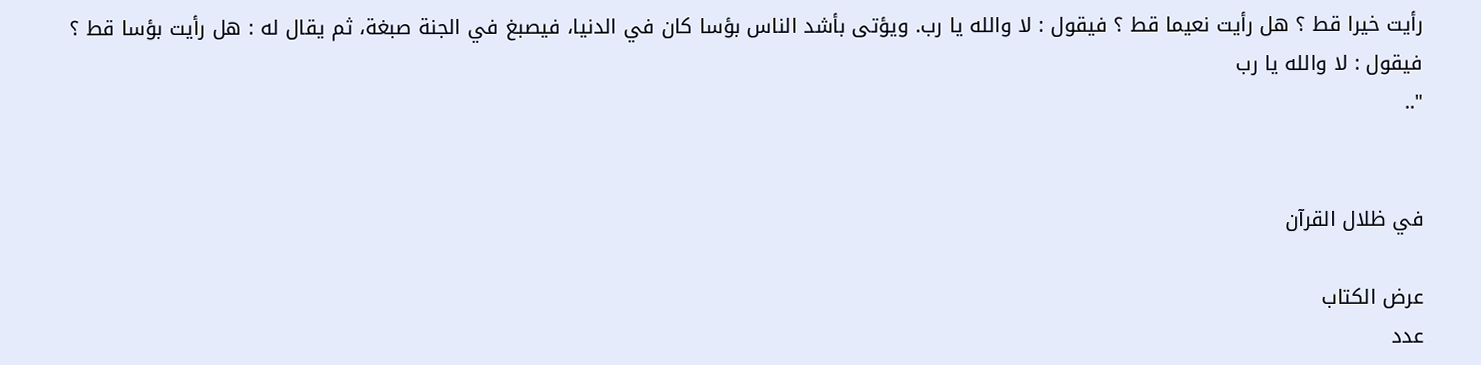رأيت خيرا قط ؟ هل رأيت نعيما قط ؟ فيقول : لا والله يا رب. ويؤتى بأشد الناس بؤسا كان في الدنيا، فيصبغ في الجنة صبغة، ثم يقال له : هل رأيت بؤسا قط ؟ فيقول : لا والله يا رب
"..


في ظلال القرآن

عرض الكتاب
عدد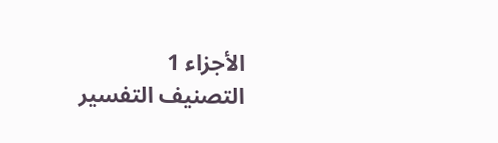الأجزاء 1
التصنيف التفسير